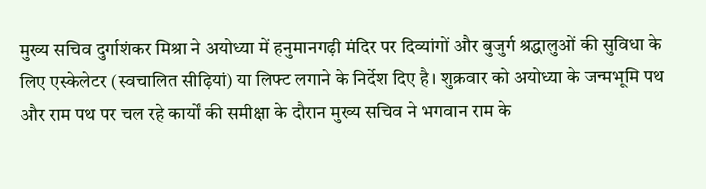मुख्य सचिव दुर्गाशंकर मिश्रा ने अयोध्या में हनुमानगढ़ी मंदिर पर दिव्यांगों और बुजुर्ग श्रद्धालुओं की सुविधा के लिए एस्केलेटर (स्वचालित सीढ़ियां) या लिफ्ट लगाने के निर्देश दिए है। शुक्रवार को अयोध्या के जन्मभूमि पथ और राम पथ पर चल रहे कार्यों की समीक्षा के दौरान मुख्य सचिव ने भगवान राम के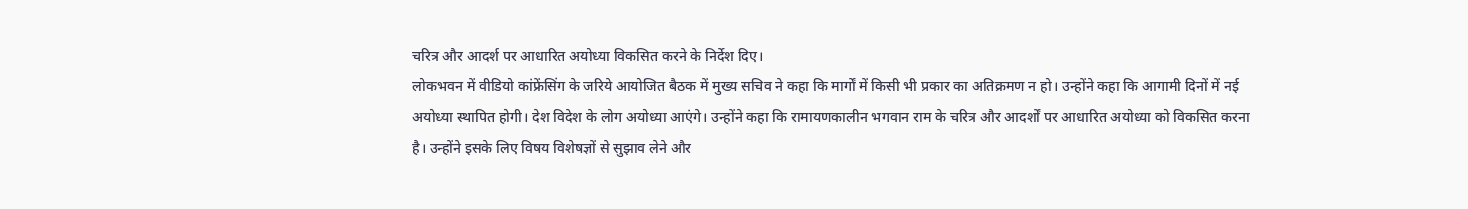चरित्र और आदर्श पर आधारित अयोध्या विकसित करने के निर्देश दिए।
लोकभवन में वीडियो कांफ्रेंसिंग के जरिये आयोजित बैठक में मुख्य सचिव ने कहा कि मार्गों में किसी भी प्रकार का अतिक्रमण न हो। उन्होंने कहा कि आगामी दिनों में नई अयोध्या स्थापित होगी। देश विदेश के लोग अयोध्या आएंगे। उन्होंने कहा कि रामायणकालीन भगवान राम के चरित्र और आदर्शों पर आधारित अयोध्या को विकसित करना है। उन्होंने इसके लिए विषय विशेषज्ञों से सुझाव लेने और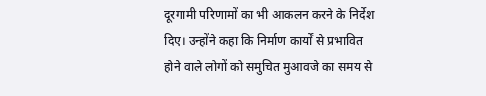दूरगामी परिणामों का भी आकलन करने के निर्देश दिए। उन्होंने कहा कि निर्माण कार्यों से प्रभावित होने वाले लोगों को समुचित मुआवजे का समय से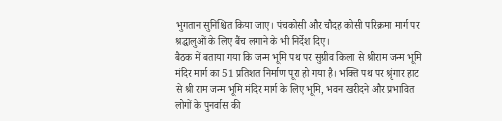भुगतान सुनिश्चित किया जाए। पंचकोसी और चौदह कोसी परिक्रमा मार्ग पर श्रद्धालुओं के लिए बैंच लगाने के भी निर्देश दिए।
बैठक में बताया गया कि जन्म भूमि पथ पर सुग्रीव किला से श्रीराम जन्म भूमि मंदिर मार्ग का 51 प्रतिशत निर्माण पूरा हो गया है। भक्ति पथ पर श्रृंगार हाट से श्री राम जन्म भूमि मंदिर मार्ग के लिए भूमि, भवन खरीदने और प्रभावित लोगों के पुनर्वास की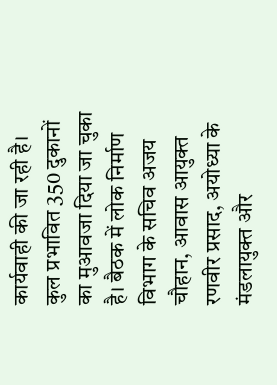कार्यवाही की जा रही है। कुल प्रभावित 350 दुकानों का मुआवजा दिया जा चुका है। बैठक में लोक निर्माण विभाग के सचिव अजय चौहान, आवास आयुक्त रणवीर प्रसाद, अयोध्या के मंडलायुक्त और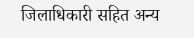जिलाधिकारी सहित अन्य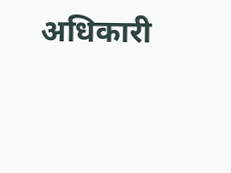अधिकारी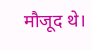मौजूद थे।